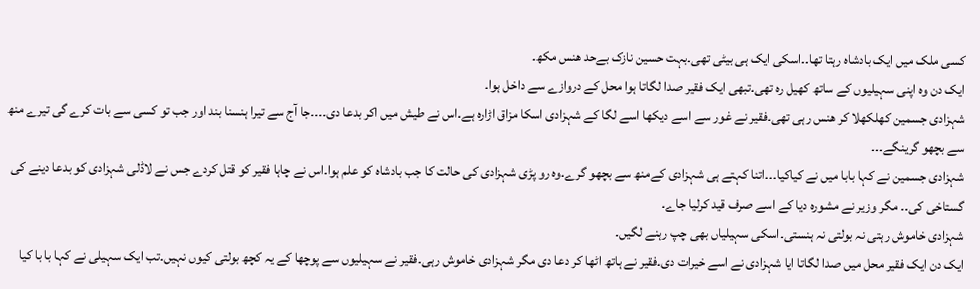کسی ملک میں ایک بادشاہ رہتا تھا۔۔اسکی ایک ہی بیٹی تھی۔بہت حسین نازک بےحد ھنس مکھ۔
ایک دن وہ اپنی سہیلیوں کے ساتھ کھیل رہ تھی۔تبھی ایک فقیر صدا لگاتا ہوا محل کے دروازے سے داخل ہوا۔
شہزادی جسمین کھلکھلا کر ھنس رہی تھی۔فقیر نے غور سے اسے دیکھا اسے لگا کے شہزادی اسکا مزاق اڑارہ ہے۔اس نے طیش میں اکر بدعا دی۔۔۔۔جا آج سے تیرا ہنسنا بند اور جب تو کسی سے بات کرے گی تیرے منھ سے بچھو گرینگے۔۔۔
شہزادی جسمین نے کہا بابا میں نے کیاکیا۔۔۔اتنا کہتے ہی شہزادی کےمنھ سے بچھو گرے۔وہ رو پڑی شہزادی کی حالت کا جب بادشاہ کو علم ہوا۔اس نے چاہا فقیر کو قتل کردے جس نے لاڈلی شہزادی کو بدعا دینے کی گستاخی کی۔۔ مگر وزیر نے مشورہ دیا کے اسے صرف قید کرلیا جاے۔
شہزادی خاموش رہتی نہ بولتی نہ ہنستی۔اسکی سہیلیاں بھی چپ رہنے لگیں۔
ایک دن ایک فقیر محل میں صدا لگاتا ایا شہزادی نے اسے خیرات دی۔فقیر نے ہاتھ اٹھا کر دعا دی مگر شہزادی خاموش رہی۔فقیر نے سہیلیوں سے پوچھا کے یہ کچھ بولتی کیوں نہیں۔تب ایک سہیلی نے کہا با با کیا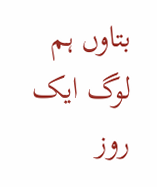بتاوں ہم لوگ ایک روز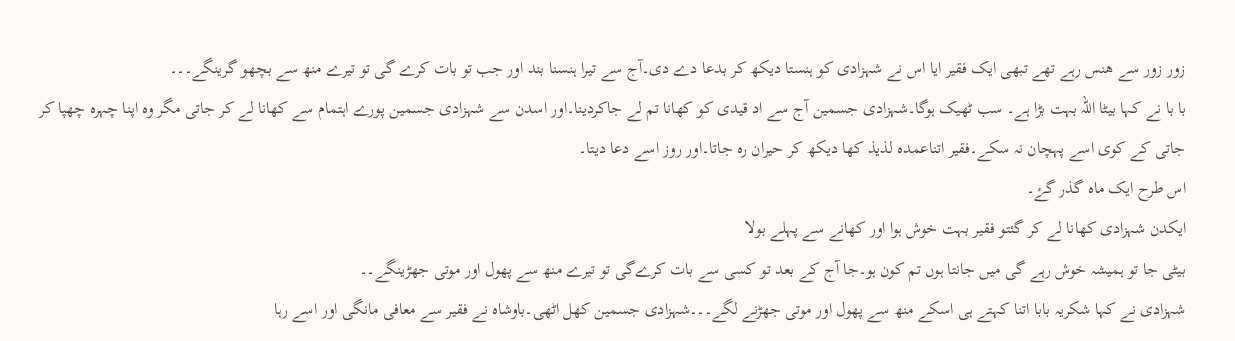زور زور سے ھنس رہے تھے تبھی ایک فقیر ایا اس نے شہزادی کو ہنستا دیکھ کر بدعا دے دی۔آج سے تیرا ہنسنا بند اور جب تو بات کرے گی تو تیرے منھ سے بچھو گرینگے۔۔۔
با با نے کہا بیٹا اللہ بہت بڑا ہے۔ سب ٹھیک ہوگا۔شہزادی جسمین آج سے اد قیدی کو کھانا تم لے جاکردینا۔اور اسدن سے شہزادی جسمین پورے اہتمام سے کھانا لے کر جاتی مگر وہ اپنا چہرہ چھپا کر جاتی کے کوی اسے پہچان نہ سکے۔فقیر اتناعمدہ لذیذ کھا دیکھ کر حیران رہ جاتا۔اور روز اسے دعا دیتا۔
اس طرح ایک ماہ گذر گۓ۔
ایکدن شہزادی کھانا لے کر گئتو فقیر بہت خوش ہوا اور کھانے سے پہلے بولا
بیٹی جا تو ہمیشہ خوش رہے گی میں جانتا ہوں تم کون ہو۔جا آج کے بعد تو کسی سے بات کرےگی تو تیرے منھ سے پھول اور موتی جھڑینگے۔۔
شہزادی نے کہا شکریہ بابا اتنا کہتے ہی اسکے منھ سے پھول اور موتی جھڑنے لگے۔۔۔شہزادی جسمین کھل اٹھی۔باوشاہ نے فقیر سے معافی مانگی اور اسے رہا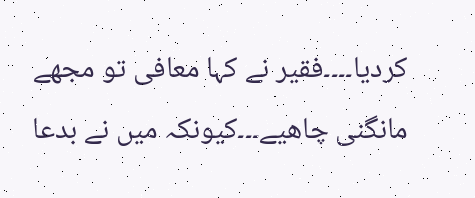کردیا۔۔۔۔فقیر نے کہا معافی تو مجھے مانگنی چاھیے۔۔۔کیونکہ میں نے بدعا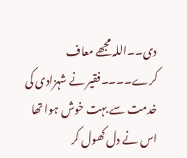دی۔۔اللہ مجھے معاف کرے۔۔۔۔فقیر نے شہزادی کی خدمت سے بہت خوش ہوا تھا اس نے دل کھول کر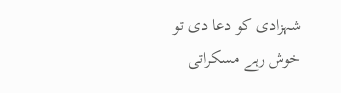شہزادی کو دعا دی تو خوش رہے مسکراتی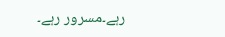رہے۔مسرور رہے۔